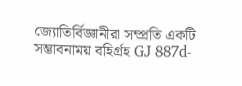জ্যোতির্বিজ্ঞানীরা সম্প্রতি একটি সম্ভাবনাময় বহির্গ্রহ GJ 887d-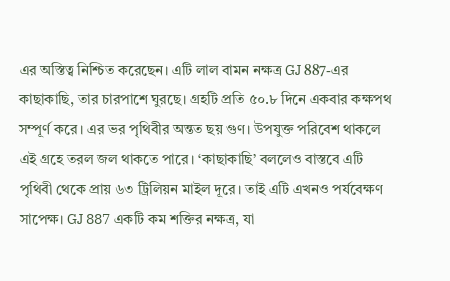এর অস্তিত্ব নিশ্চিত করেছেন। এটি লাল বামন নক্ষত্র GJ 887-এর কাছাকাছি, তার চারপাশে ঘুরছে। গ্রহটি প্রতি ৫০.৮ দিনে একবার কক্ষপথ সম্পূর্ণ করে। এর ভর পৃথিবীর অন্তত ছয় গুণ। উপযুক্ত পরিবেশ থাকলে এই গ্রহে তরল জল থাকতে পারে। ‘কাছাকাছি’ বললেও বাস্তবে এটি পৃথিবী থেকে প্রায় ৬৩ ট্রিলিয়ন মাইল দূরে। তাই এটি এখনও পর্যবেক্ষণ সাপেক্ষ। GJ 887 একটি কম শক্তির নক্ষত্র, যা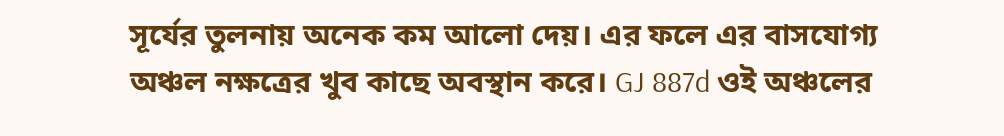সূর্যের তুলনায় অনেক কম আলো দেয়। এর ফলে এর বাসযোগ্য অঞ্চল নক্ষত্রের খুব কাছে অবস্থান করে। GJ 887d ওই অঞ্চলের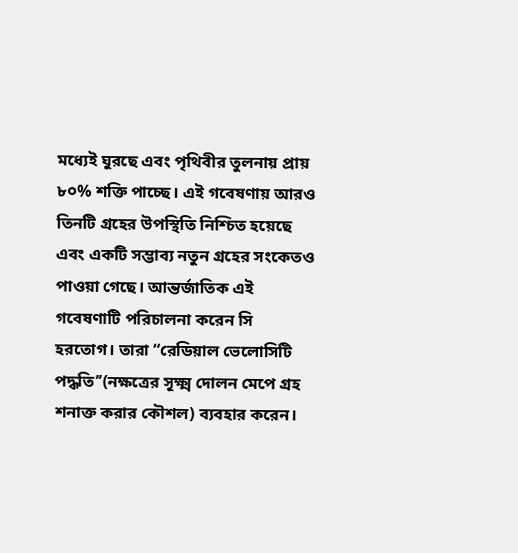মধ্যেই ঘুরছে এবং পৃথিবীর তুলনায় প্রায় ৮০% শক্তি পাচ্ছে। এই গবেষণায় আরও তিনটি গ্রহের উপস্থিতি নিশ্চিত হয়েছে এবং একটি সম্ভাব্য নতুন গ্রহের সংকেতও পাওয়া গেছে। আন্তর্জাতিক এই গবেষণাটি পরিচালনা করেন সি হরতোগ। তারা “রেডিয়াল ভেলোসিটি পদ্ধতি’’(নক্ষত্রের সূক্ষ্ম দোলন মেপে গ্রহ শনাক্ত করার কৌশল) ব্যবহার করেন।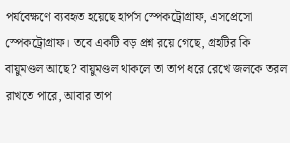পর্যবেক্ষণে ব্যবহৃত হয়েছে হার্পস স্পেকট্রোগ্রাফ, এসপ্রেসো স্পেকট্রোগ্রাফ। তবে একটি বড় প্রশ্ন রয়ে গেছে, গ্রহটির কি বায়ুমণ্ডল আছে? বায়ুমণ্ডল থাকলে তা তাপ ধরে রেখে জলকে তরল রাখতে পারে, আবার তাপ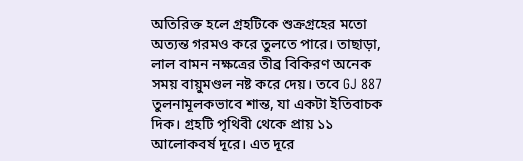অতিরিক্ত হলে গ্রহটিকে শুক্রগ্রহের মতো অত্যন্ত গরমও করে তুলতে পারে। তাছাড়া, লাল বামন নক্ষত্রের তীব্র বিকিরণ অনেক সময় বায়ুমণ্ডল নষ্ট করে দেয়। তবে GJ 887 তুলনামূলকভাবে শান্ত, যা একটা ইতিবাচক দিক। গ্রহটি পৃথিবী থেকে প্রায় ১১ আলোকবর্ষ দূরে। এত দূরে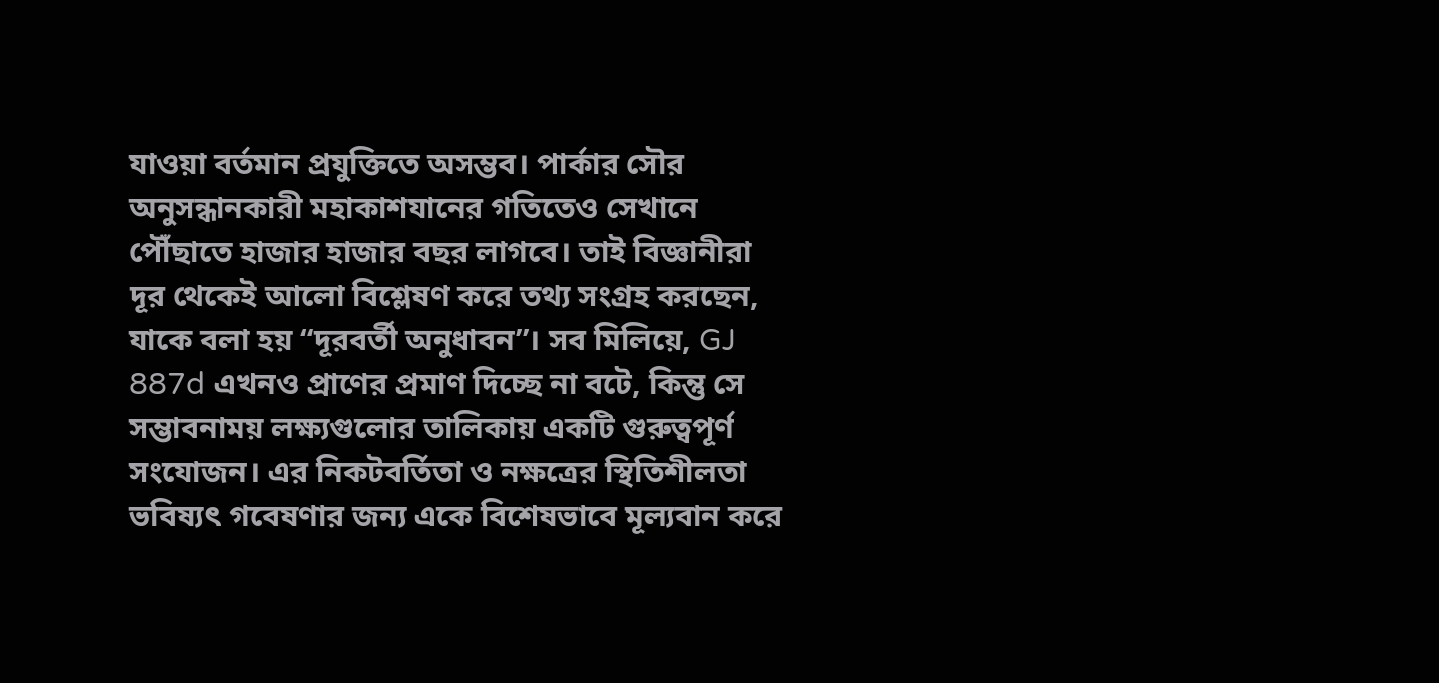যাওয়া বর্তমান প্রযুক্তিতে অসম্ভব। পার্কার সৌর অনুসন্ধানকারী মহাকাশযানের গতিতেও সেখানে পৌঁছাতে হাজার হাজার বছর লাগবে। তাই বিজ্ঞানীরা দূর থেকেই আলো বিশ্লেষণ করে তথ্য সংগ্রহ করছেন, যাকে বলা হয় “দূরবর্তী অনুধাবন’’। সব মিলিয়ে, GJ 887d এখনও প্রাণের প্রমাণ দিচ্ছে না বটে, কিন্তু সে সম্ভাবনাময় লক্ষ্যগুলোর তালিকায় একটি গুরুত্বপূর্ণ সংযোজন। এর নিকটবর্তিতা ও নক্ষত্রের স্থিতিশীলতা ভবিষ্যৎ গবেষণার জন্য একে বিশেষভাবে মূল্যবান করে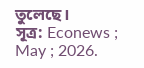তুলেছে।
সূত্র: Econews ; May ; 2026.